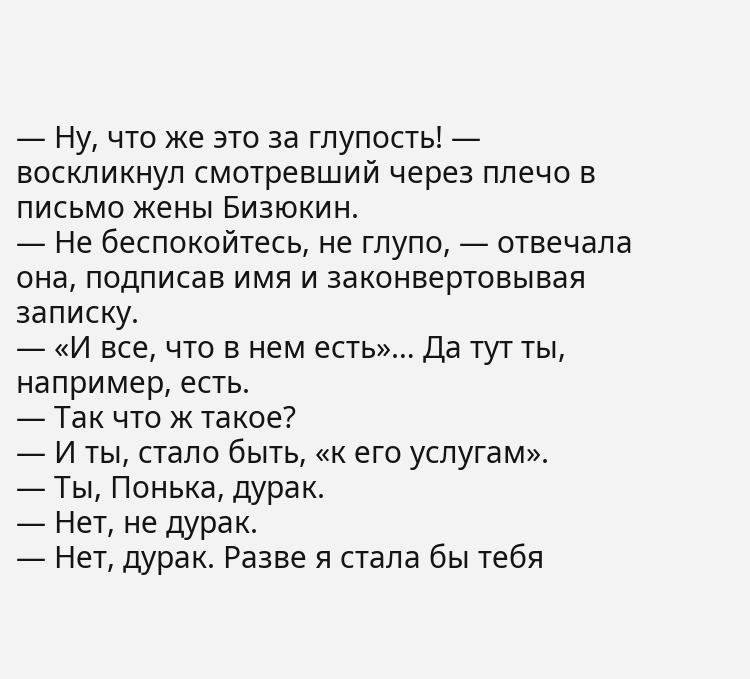— Ну, что же это за глупость! — воскликнул смотревший через плечо в письмо жены Бизюкин.
— Не беспокойтесь, не глупо, — отвечала она, подписав имя и законвертовывая записку.
— «И все, что в нем есть»… Да тут ты, например, есть.
— Так что ж такое?
— И ты, стало быть, «к его услугам».
— Ты, Понька, дурак.
— Нет, не дурак.
— Нет, дурак. Разве я стала бы тебя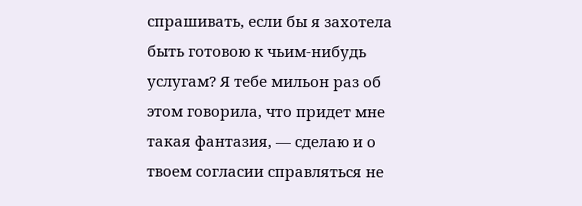спрашивать, если бы я захотела быть готовою к чьим-нибудь услугам? Я тебе мильон раз об этом говорила, что придет мне такая фантазия, — сделаю и о твоем согласии справляться не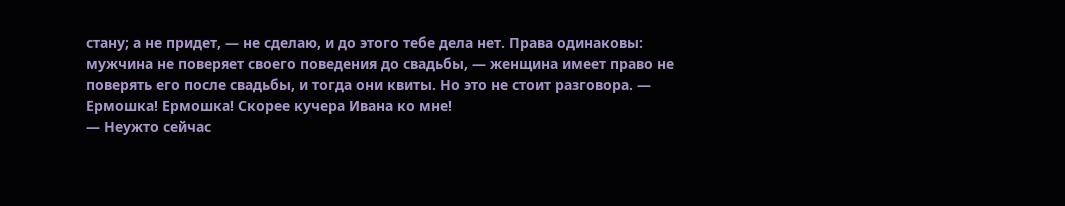стану; а не придет, — не сделаю, и до этого тебе дела нет. Права одинаковы: мужчина не поверяет своего поведения до свадьбы, — женщина имеет право не поверять его после свадьбы, и тогда они квиты. Но это не стоит разговора. — Ермошка! Ермошка! Скорее кучера Ивана ко мне!
— Неужто сейчас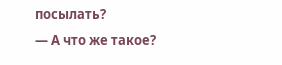посылать?
— А что же такое?